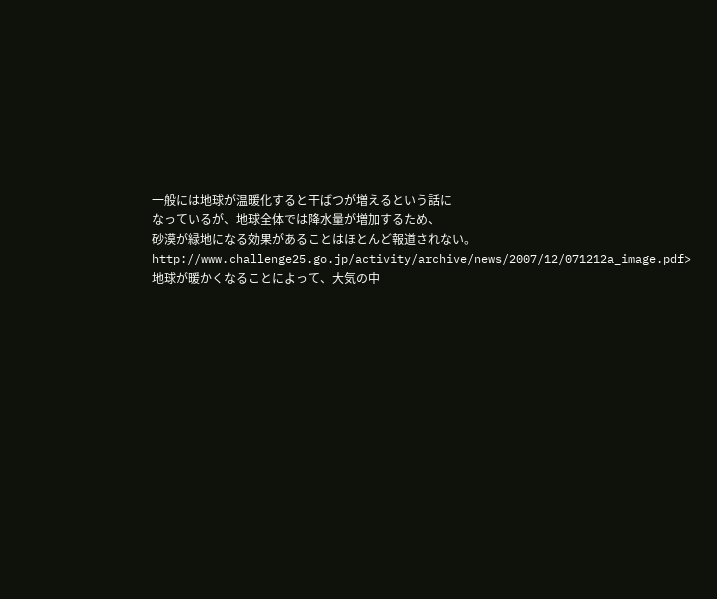一般には地球が温暖化すると干ばつが増えるという話に
なっているが、地球全体では降水量が増加するため、
砂漠が緑地になる効果があることはほとんど報道されない。
http://www.challenge25.go.jp/activity/archive/news/2007/12/071212a_image.pdf>地球が暖かくなることによって、大気の中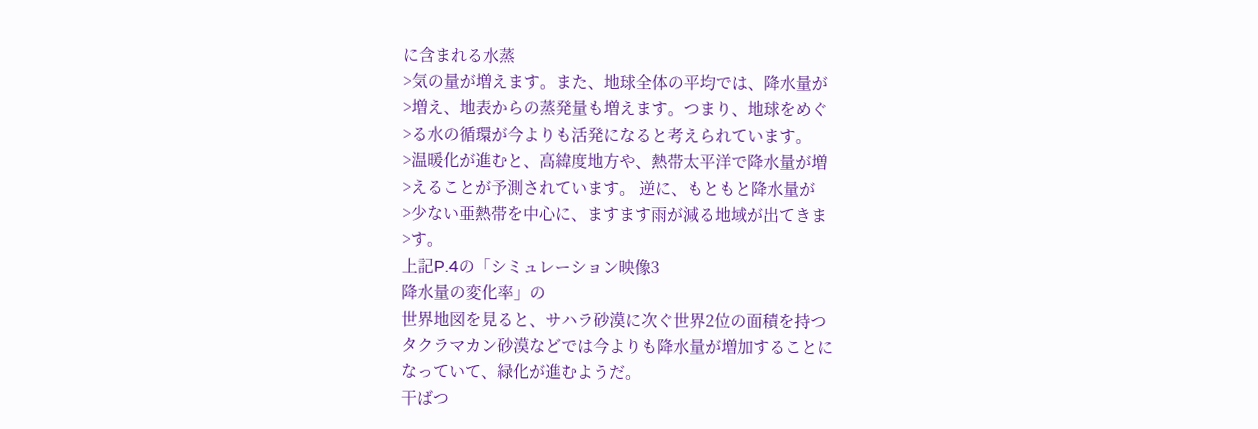に含まれる水蒸
>気の量が増えます。また、地球全体の平均では、降水量が
>増え、地表からの蒸発量も増えます。つまり、地球をめぐ
>る水の循環が今よりも活発になると考えられています。
>温暖化が進むと、高緯度地方や、熱帯太平洋で降水量が増
>えることが予測されています。 逆に、もともと降水量が
>少ない亜熱帯を中心に、ますます雨が減る地域が出てきま
>す。
上記P.4の「シミュレーション映像3
降水量の変化率」の
世界地図を見ると、サハラ砂漠に次ぐ世界2位の面積を持つ
タクラマカン砂漠などでは今よりも降水量が増加することに
なっていて、緑化が進むようだ。
干ばつ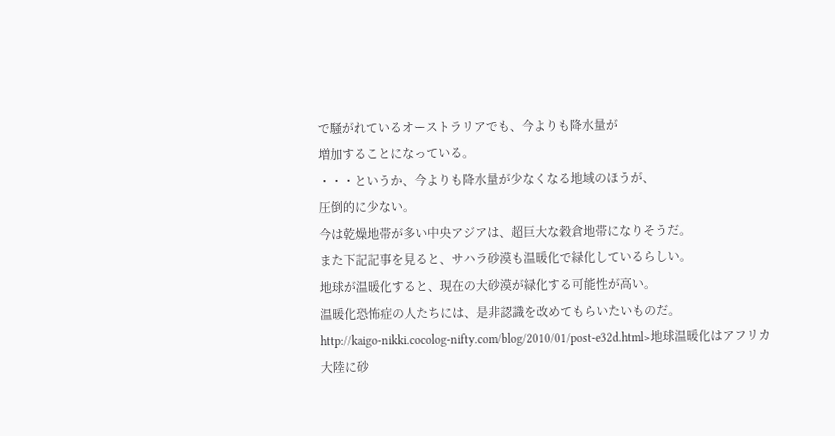で騒がれているオーストラリアでも、今よりも降水量が
増加することになっている。
・・・というか、今よりも降水量が少なくなる地域のほうが、
圧倒的に少ない。
今は乾燥地帯が多い中央アジアは、超巨大な穀倉地帯になりそうだ。
また下記記事を見ると、サハラ砂漠も温暖化で緑化しているらしい。
地球が温暖化すると、現在の大砂漠が緑化する可能性が高い。
温暖化恐怖症の人たちには、是非認識を改めてもらいたいものだ。
http://kaigo-nikki.cocolog-nifty.com/blog/2010/01/post-e32d.html>地球温暖化はアフリカ大陸に砂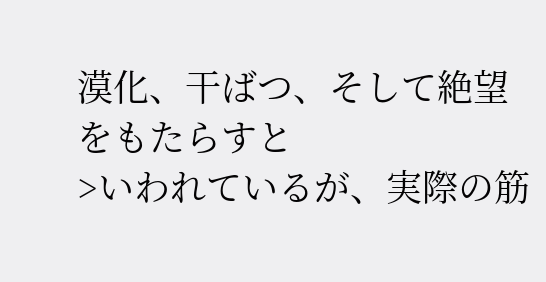漠化、干ばつ、そして絶望をもたらすと
>いわれているが、実際の筋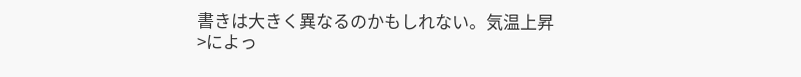書きは大きく異なるのかもしれない。気温上昇
>によっ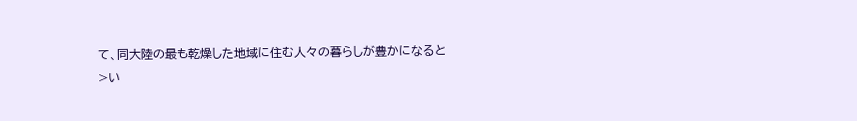て、同大陸の最も乾燥した地域に住む人々の暮らしが豊かになると
>い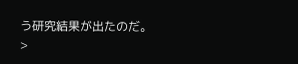う研究結果が出たのだ。
>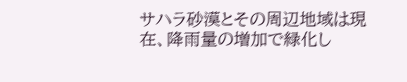サハラ砂漠とその周辺地域は現在、降雨量の増加で緑化し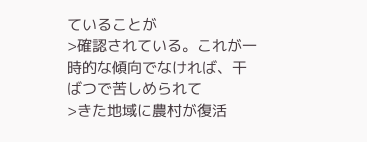ていることが
>確認されている。これが一時的な傾向でなければ、干ばつで苦しめられて
>きた地域に農村が復活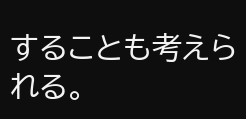することも考えられる。